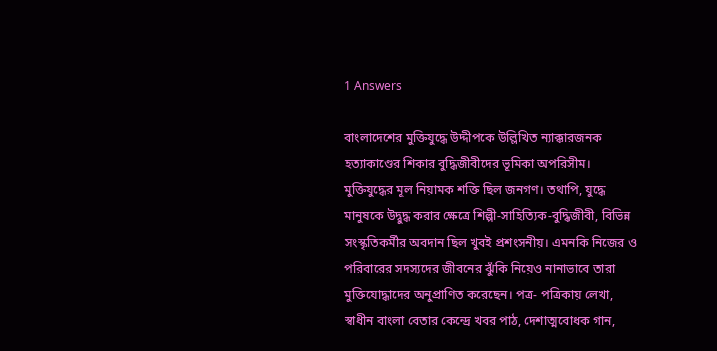1 Answers

বাংলাদেশের মুক্তিযুদ্ধে উদ্দীপকে উল্লিখিত ন্যাক্কারজনক হত্যাকাণ্ডের শিকার বুদ্ধিজীবীদের ভূমিকা অপরিসীম।
মুক্তিযুদ্ধের মূল নিয়ামক শক্তি ছিল জনগণ। তথাপি, যুদ্ধে মানুষকে উদ্বুদ্ধ করার ক্ষেত্রে শিল্পী-সাহিত্যিক-বুদ্ধিজীবী, বিভিন্ন সংস্কৃতিকর্মীর অবদান ছিল খুবই প্রশংসনীয়। এমনকি নিজের ও পরিবারের সদস্যদের জীবনের ঝুঁকি নিয়েও নানাভাবে তারা মুক্তিযোদ্ধাদের অনুপ্রাণিত করেছেন। পত্র- পত্রিকায় লেখা, স্বাধীন বাংলা বেতার কেন্দ্রে খবর পাঠ, দেশাত্মবোধক গান,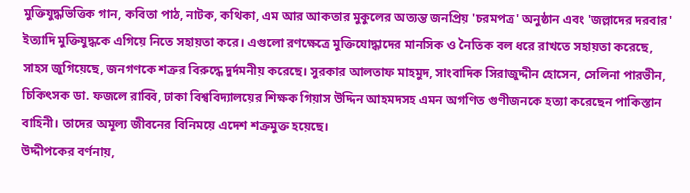মুক্তিযুদ্ধভিত্তিক গান, কবিতা পাঠ, নাটক, কথিকা, এম আর আকতার মুকুলের অত্যন্ত জনপ্রিয় 'চরমপত্র' অনুষ্ঠান এবং 'জল্লাদের দরবার' ইত্যাদি মুক্তিযুদ্ধকে এগিয়ে নিতে সহায়তা করে। এগুলো রণক্ষেত্রে মুক্তিযোদ্ধাদের মানসিক ও নৈতিক বল ধরে রাখতে সহায়তা করেছে, সাহস জুগিয়েছে, জনগণকে শত্রুর বিরুদ্ধে দুর্দমনীয় করেছে। সুরকার আলতাফ মাহমুদ, সাংবাদিক সিরাজুদ্দীন হোসেন, সেলিনা পারভীন, চিকিৎসক ডা. ফজলে রাব্বি, ঢাকা বিশ্ববিদ্যালয়ের শিক্ষক গিয়াস উদ্দিন আহমদসহ এমন অগণিত গুণীজনকে হত্যা করেছেন পাকিস্তান বাহিনী। তাদের অমূল্য জীবনের বিনিময়ে এদেশ শত্রুমুক্ত হয়েছে।
উদ্দীপকের বর্ণনায়,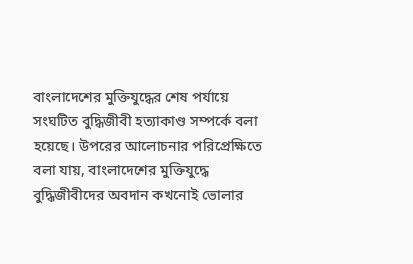বাংলাদেশের মুক্তিযুদ্ধের শেষ পর্যায়ে সংঘটিত বুদ্ধিজীবী হত্যাকাণ্ড সম্পর্কে বলা হয়েছে। উপরের আলোচনার পরিপ্রেক্ষিতে বলা যায়, বাংলাদেশের মুক্তিযুদ্ধে বুদ্ধিজীবীদের অবদান কখনোই ভোলার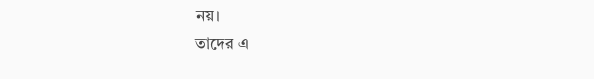নয়।
তাদের এ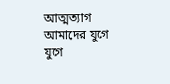আত্মত্যাগ আমাদের যুগে যুগে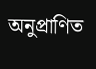অনুপ্রাণিত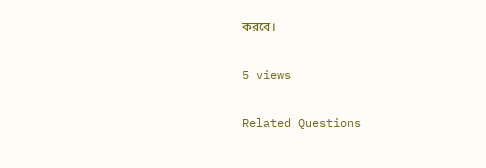করবে।

5 views

Related Questions